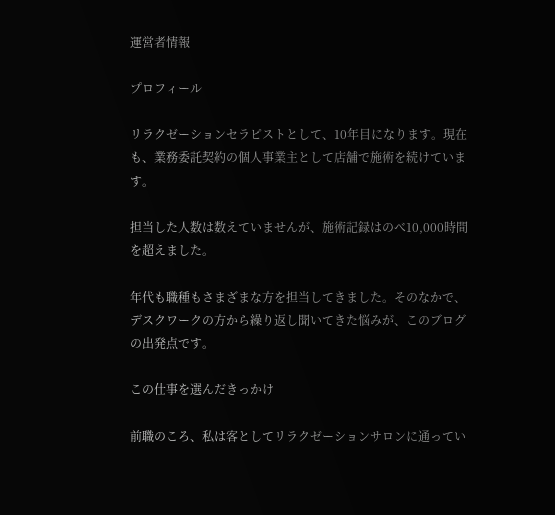運営者情報

プロフィール

リラクゼーションセラピストとして、10年目になります。現在も、業務委託契約の個人事業主として店舗で施術を続けています。

担当した人数は数えていませんが、施術記録はのべ10,000時間を超えました。

年代も職種もさまざまな方を担当してきました。そのなかで、デスクワークの方から繰り返し聞いてきた悩みが、このブログの出発点です。

この仕事を選んだきっかけ

前職のころ、私は客としてリラクゼーションサロンに通ってい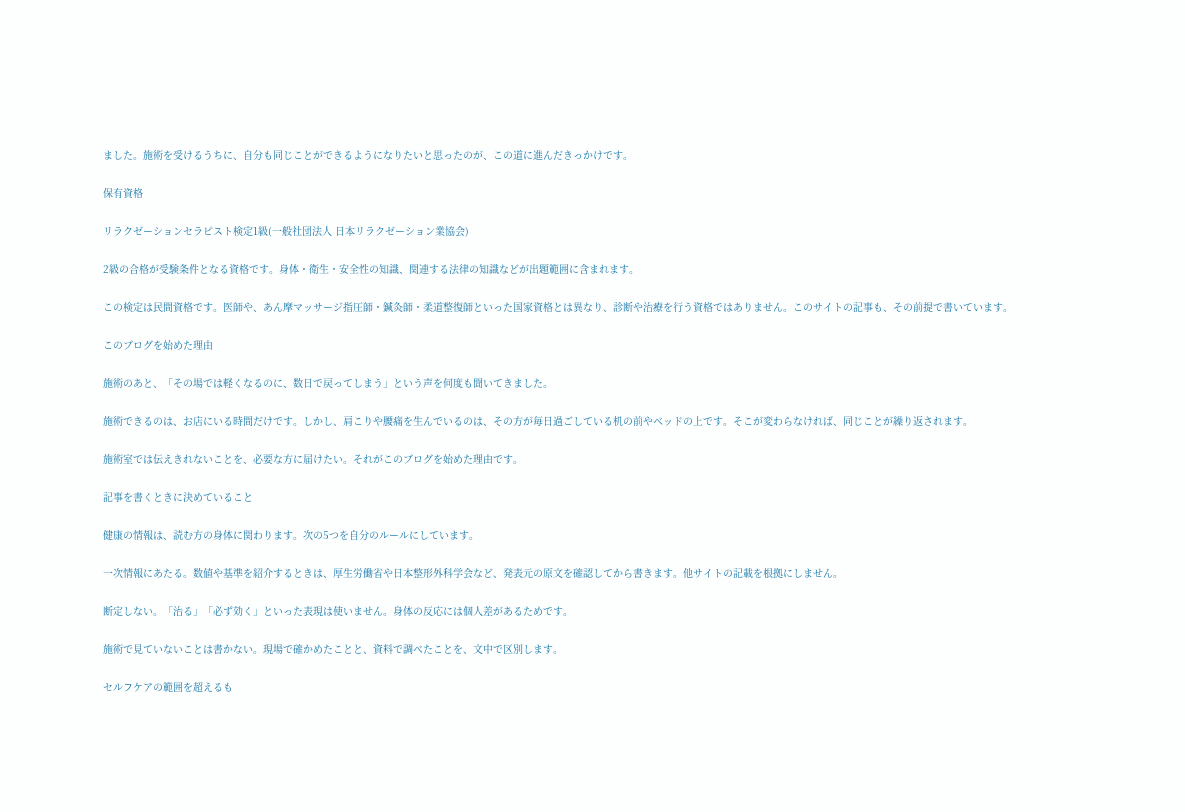ました。施術を受けるうちに、自分も同じことができるようになりたいと思ったのが、この道に進んだきっかけです。

保有資格

リラクゼーションセラピスト検定1級(一般社団法人 日本リラクゼーション業協会)

2級の合格が受験条件となる資格です。身体・衛生・安全性の知識、関連する法律の知識などが出題範囲に含まれます。

この検定は民間資格です。医師や、あん摩マッサージ指圧師・鍼灸師・柔道整復師といった国家資格とは異なり、診断や治療を行う資格ではありません。このサイトの記事も、その前提で書いています。

このブログを始めた理由

施術のあと、「その場では軽くなるのに、数日で戻ってしまう」という声を何度も聞いてきました。

施術できるのは、お店にいる時間だけです。しかし、肩こりや腰痛を生んでいるのは、その方が毎日過ごしている机の前やベッドの上です。そこが変わらなければ、同じことが繰り返されます。

施術室では伝えきれないことを、必要な方に届けたい。それがこのブログを始めた理由です。

記事を書くときに決めていること

健康の情報は、読む方の身体に関わります。次の5つを自分のルールにしています。

一次情報にあたる。数値や基準を紹介するときは、厚生労働省や日本整形外科学会など、発表元の原文を確認してから書きます。他サイトの記載を根拠にしません。

断定しない。「治る」「必ず効く」といった表現は使いません。身体の反応には個人差があるためです。

施術で見ていないことは書かない。現場で確かめたことと、資料で調べたことを、文中で区別します。

セルフケアの範囲を超えるも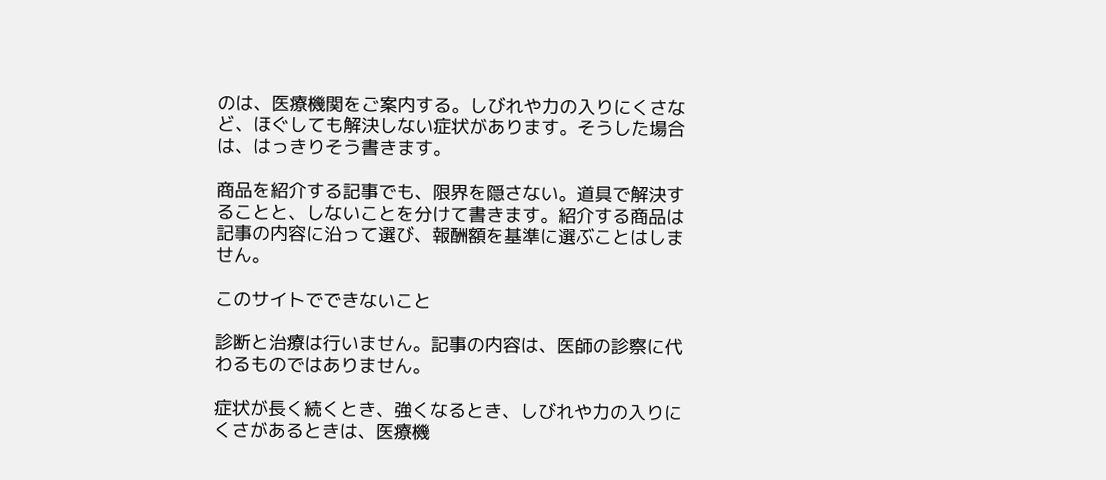のは、医療機関をご案内する。しびれや力の入りにくさなど、ほぐしても解決しない症状があります。そうした場合は、はっきりそう書きます。

商品を紹介する記事でも、限界を隠さない。道具で解決することと、しないことを分けて書きます。紹介する商品は記事の内容に沿って選び、報酬額を基準に選ぶことはしません。

このサイトでできないこと

診断と治療は行いません。記事の内容は、医師の診察に代わるものではありません。

症状が長く続くとき、強くなるとき、しびれや力の入りにくさがあるときは、医療機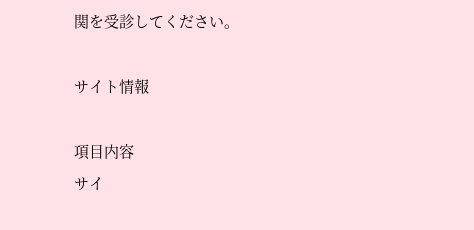関を受診してください。

サイト情報

項目内容
サイ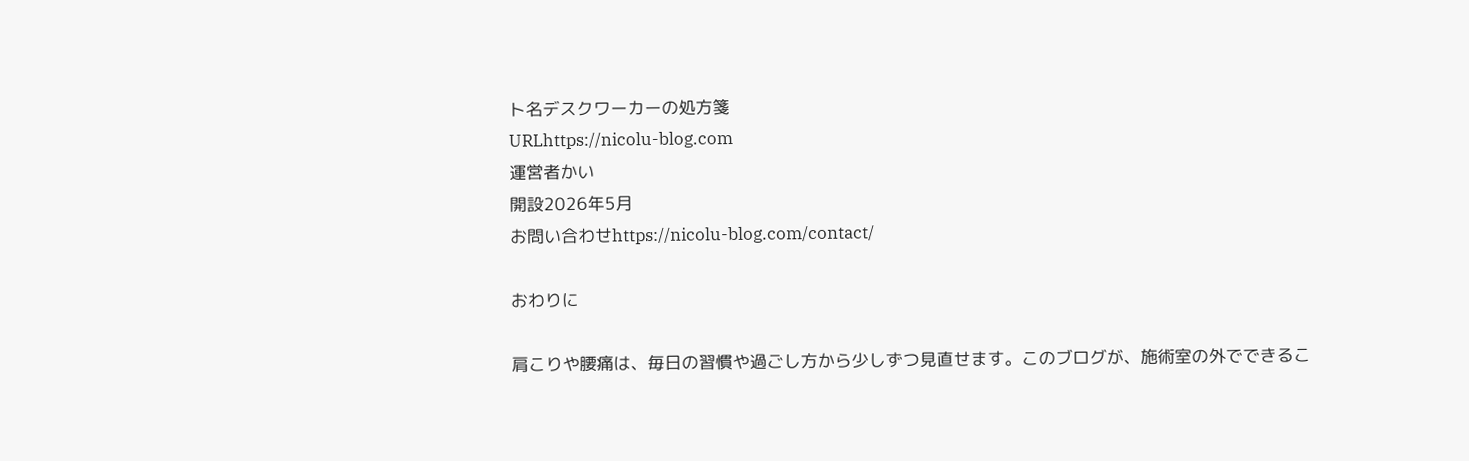ト名デスクワーカーの処方箋
URLhttps://nicolu-blog.com
運営者かい
開設2026年5月
お問い合わせhttps://nicolu-blog.com/contact/

おわりに

肩こりや腰痛は、毎日の習慣や過ごし方から少しずつ見直せます。このブログが、施術室の外でできるこ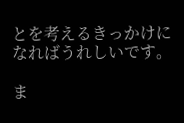とを考えるきっかけになればうれしいです。

ま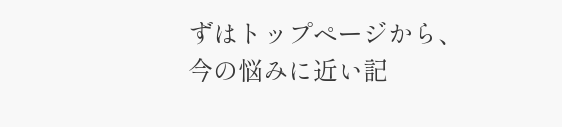ずはトップページから、今の悩みに近い記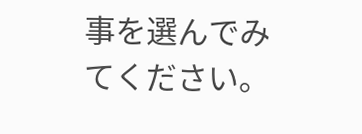事を選んでみてください。